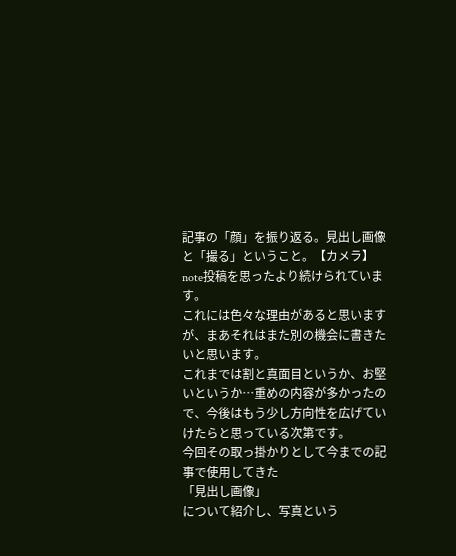記事の「顔」を振り返る。見出し画像と「撮る」ということ。【カメラ】
note投稿を思ったより続けられています。
これには色々な理由があると思いますが、まあそれはまた別の機会に書きたいと思います。
これまでは割と真面目というか、お堅いというか…重めの内容が多かったので、今後はもう少し方向性を広げていけたらと思っている次第です。
今回その取っ掛かりとして今までの記事で使用してきた
「見出し画像」
について紹介し、写真という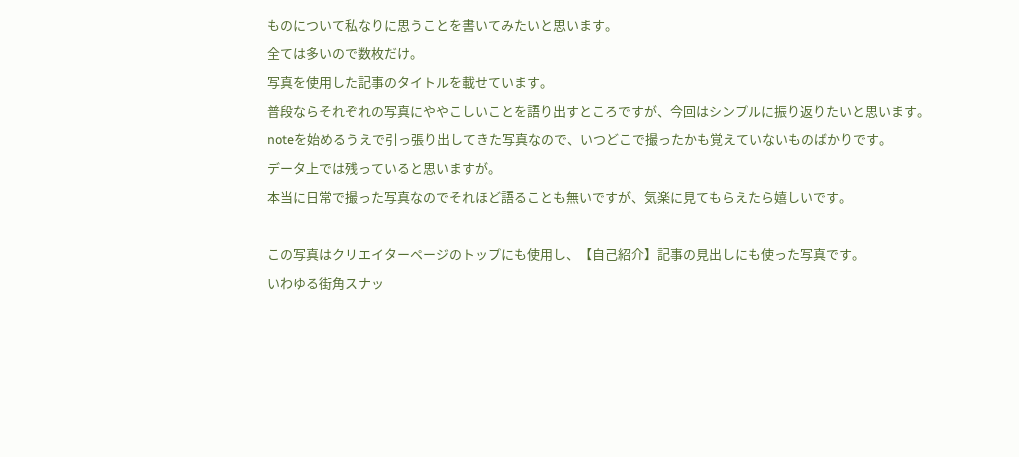ものについて私なりに思うことを書いてみたいと思います。
全ては多いので数枚だけ。
写真を使用した記事のタイトルを載せています。
普段ならそれぞれの写真にややこしいことを語り出すところですが、今回はシンプルに振り返りたいと思います。
noteを始めるうえで引っ張り出してきた写真なので、いつどこで撮ったかも覚えていないものばかりです。
データ上では残っていると思いますが。
本当に日常で撮った写真なのでそれほど語ることも無いですが、気楽に見てもらえたら嬉しいです。

この写真はクリエイターページのトップにも使用し、【自己紹介】記事の見出しにも使った写真です。
いわゆる街角スナッ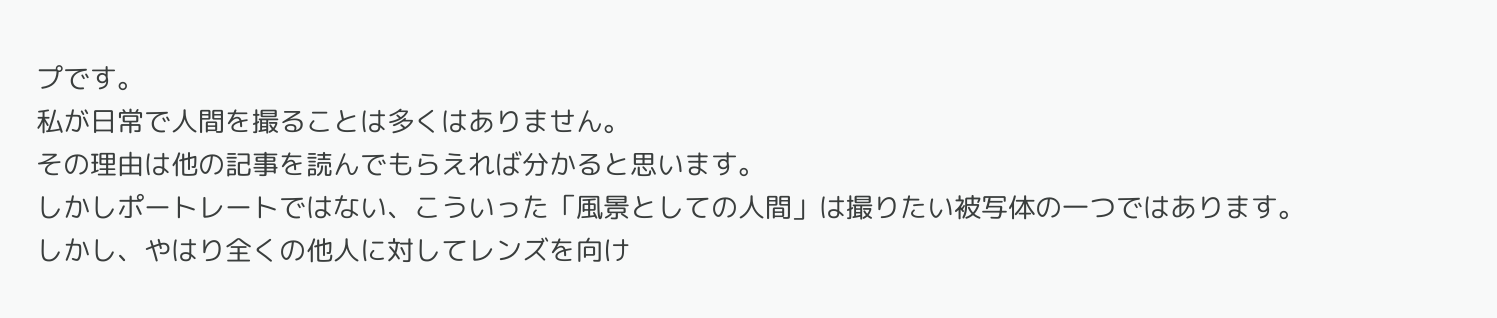プです。
私が日常で人間を撮ることは多くはありません。
その理由は他の記事を読んでもらえれば分かると思います。
しかしポートレートではない、こういった「風景としての人間」は撮りたい被写体の一つではあります。
しかし、やはり全くの他人に対してレンズを向け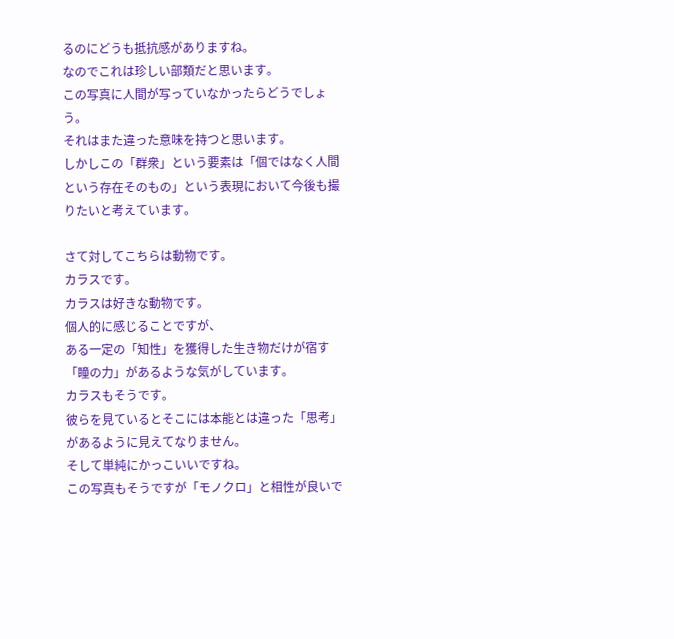るのにどうも抵抗感がありますね。
なのでこれは珍しい部類だと思います。
この写真に人間が写っていなかったらどうでしょう。
それはまた違った意味を持つと思います。
しかしこの「群衆」という要素は「個ではなく人間という存在そのもの」という表現において今後も撮りたいと考えています。

さて対してこちらは動物です。
カラスです。
カラスは好きな動物です。
個人的に感じることですが、
ある一定の「知性」を獲得した生き物だけが宿す「瞳の力」があるような気がしています。
カラスもそうです。
彼らを見ているとそこには本能とは違った「思考」があるように見えてなりません。
そして単純にかっこいいですね。
この写真もそうですが「モノクロ」と相性が良いで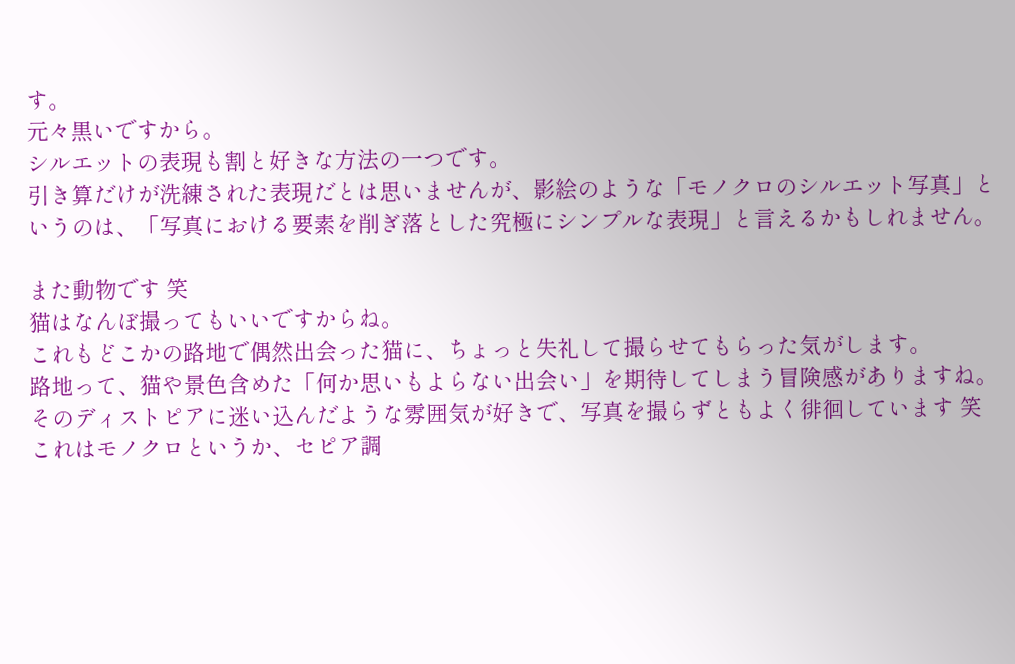す。
元々黒いですから。
シルエットの表現も割と好きな方法の一つです。
引き算だけが洗練された表現だとは思いませんが、影絵のような「モノクロのシルエット写真」というのは、「写真における要素を削ぎ落とした究極にシンプルな表現」と言えるかもしれません。

また動物です 笑
猫はなんぼ撮ってもいいですからね。
これもどこかの路地で偶然出会った猫に、ちょっと失礼して撮らせてもらった気がします。
路地って、猫や景色含めた「何か思いもよらない出会い」を期待してしまう冒険感がありますね。
そのディストピアに迷い込んだような雰囲気が好きで、写真を撮らずともよく徘徊しています 笑
これはモノクロというか、セピア調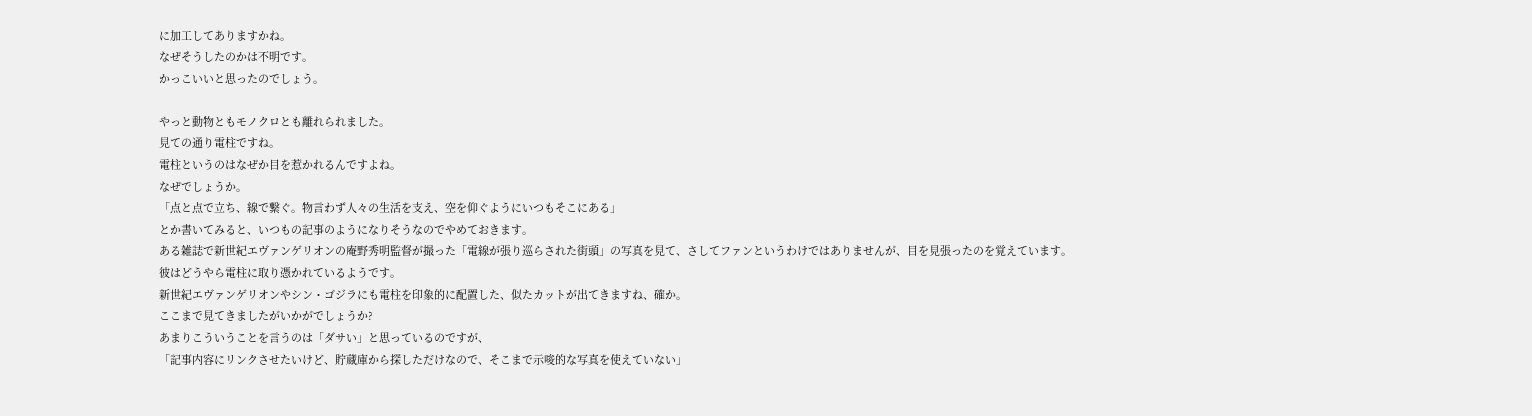に加工してありますかね。
なぜそうしたのかは不明です。
かっこいいと思ったのでしょう。

やっと動物ともモノクロとも離れられました。
見ての通り電柱ですね。
電柱というのはなぜか目を惹かれるんですよね。
なぜでしょうか。
「点と点で立ち、線で繋ぐ。物言わず人々の生活を支え、空を仰ぐようにいつもそこにある」
とか書いてみると、いつもの記事のようになりそうなのでやめておきます。
ある雑誌で新世紀エヴァンゲリオンの庵野秀明監督が撮った「電線が張り巡らされた街頭」の写真を見て、さしてファンというわけではありませんが、目を見張ったのを覚えています。
彼はどうやら電柱に取り憑かれているようです。
新世紀エヴァンゲリオンやシン・ゴジラにも電柱を印象的に配置した、似たカットが出てきますね、確か。
ここまで見てきましたがいかがでしょうか?
あまりこういうことを言うのは「ダサい」と思っているのですが、
「記事内容にリンクさせたいけど、貯蔵庫から探しただけなので、そこまで示唆的な写真を使えていない」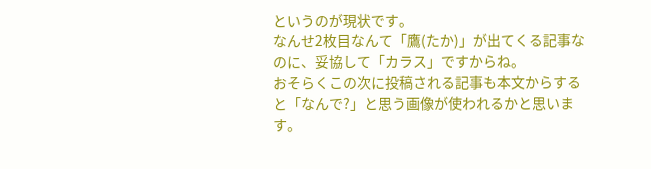というのが現状です。
なんせ2枚目なんて「鷹(たか)」が出てくる記事なのに、妥協して「カラス」ですからね。
おそらくこの次に投稿される記事も本文からすると「なんで?」と思う画像が使われるかと思います。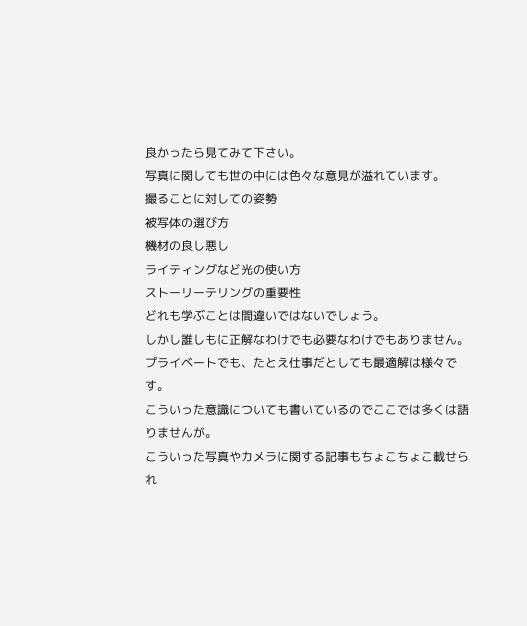良かったら見てみて下さい。
写真に関しても世の中には色々な意見が溢れています。
撮ることに対しての姿勢
被写体の選び方
機材の良し悪し
ライティングなど光の使い方
ストーリーテリングの重要性
どれも学ぶことは間違いではないでしょう。
しかし誰しもに正解なわけでも必要なわけでもありません。
プライベートでも、たとえ仕事だとしても最適解は様々です。
こういった意識についても書いているのでここでは多くは語りませんが。
こういった写真やカメラに関する記事もちょこちょこ載せられ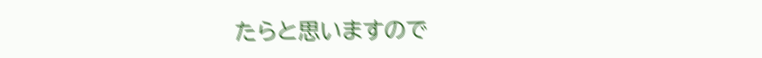たらと思いますので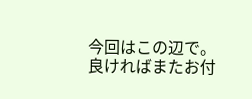今回はこの辺で。
良ければまたお付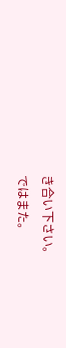き合い下さい。
ではまた。